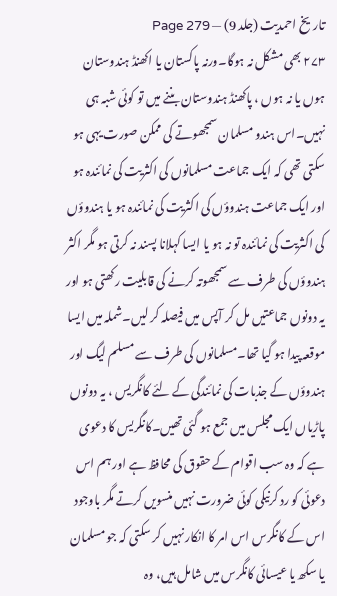تاریخ احمدیت (جلد 9) — Page 279
۲۷۳ بھی مشکل نہ ہوگا۔ورنہ پاکستان یا اکھنڈ ہندوستان ہوں یا نہ ہوں ، پاکھنڈ ہندوستان بننے میں تو کوئی شبہ ہی نہیں۔اس ہندو مسلمان سمجھوتے کی ممکن صورت یہی ہو سکتی تھی کہ ایک جماعت مسلمانوں کی اکثریت کی نمائندہ ہو اور ایک جماعت ہندوؤں کی اکثریت کی نمائندہ ہو یا ہندوؤں کی اکثریت کی نمائندہ تو نہ ہو یا ایسا کہلانا پسند نہ کرتی ہو مگر اکثر ہندوؤں کی طرف سے سمجھوتہ کرنے کی قابلیت رکھتی ہو اور یہ دونوں جماعتیں مل کر آپس میں فیصلہ کر لیں۔شملہ میں ایسا موقعہ پیدا ہو گیا تھا۔مسلمانوں کی طرف سے مسلم لیگ اور ہندوؤں کے جذبات کی نمائندگی کے لئے کانگریس ، یہ دونوں پاڑیاں ایک مجلس میں جمع ہو گئی تھیں۔کانگریس کا دعوی ہے کہ وہ سب اقوام کے حقوق کی محافظ ہے اور ہم اس دعوئی کو رد کرنیکی کوئی ضرورت نہیں منسویں کرتے مگر باوجود اس کے کانگرس اس امر کا انکار نہیں کر سکتی کہ جو مسلمان یا سکھ یا عیسائی کانگرس میں شامل ہیں، وہ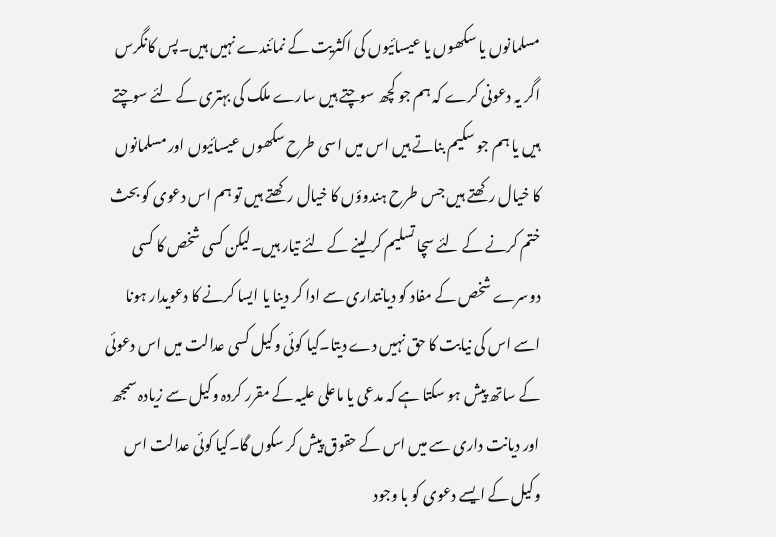مسلمانوں یا سکھوں یا عیسائیوں کی اکثریت کے نمائندے نہیں ہیں۔پس کانگرس اگر یہ دعونی کرے کہ ہم جو کچھ سوچتے ہیں سارے ملک کی بہتری کے لئے سوچتے ہیں یا ہم جو سکیم بناتے ہیں اس میں اسی طرح سکھوں عیسائیوں اور مسلمانوں کا خیال رکھتے ہیں جس طرح ہندوؤں کا خیال رکھتے ہیں تو ہم اس دعوی کو بحث ختم کرنے کے لئے سچا تسلیم کر لینے کے لئے تیار ہیں۔لیکن کسی شخص کا کسی دوسرے شخص کے مفاد کو دیانتداری سے ادا کر دینا یا ایسا کرنے کا دعویدار ہونا اسے اس کی نیابت کا حق نہیں دے دیتا۔کیا کوئی وکیل کسی عدالت میں اس دعوئی کے ساتھ پیش ہو سکتا ہے کہ مدعی یا ماعلی علیہ کے مقرر کردہ وکیل سے زیادہ سمجھ اور دیانت داری سے میں اس کے حقوق پیش کر سکوں گا۔کیا کوئی عدالت اس وکیل کے ایسے دعوی کو با وجود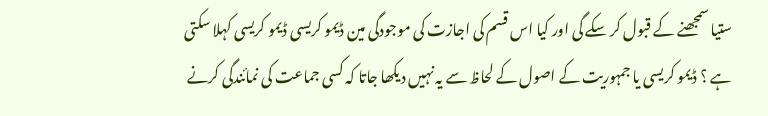ستیا سمجھنے کے قبول کر سکے گی اور کیا اس قسم کی اجازت کی موجودگی مین ڈیمو کریسی ڈیمو کریسی کہلا سکتی ہے ؟ ڈیمو کریسی یا جمہوریت کے اصول کے لحاظ سے یہ نہیں دیکھا جاتا کہ کسی جماعت کی نمائندگی کرنے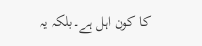کا کون اہل ہے۔بلکہ یہ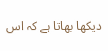دیکھا بھاتا ہے کہ اس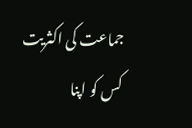جماعت کی اکثریت کس کو اپنا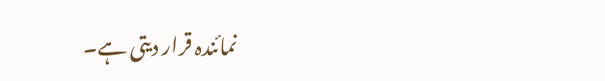نمائندہ قرار دیتی ہے۔